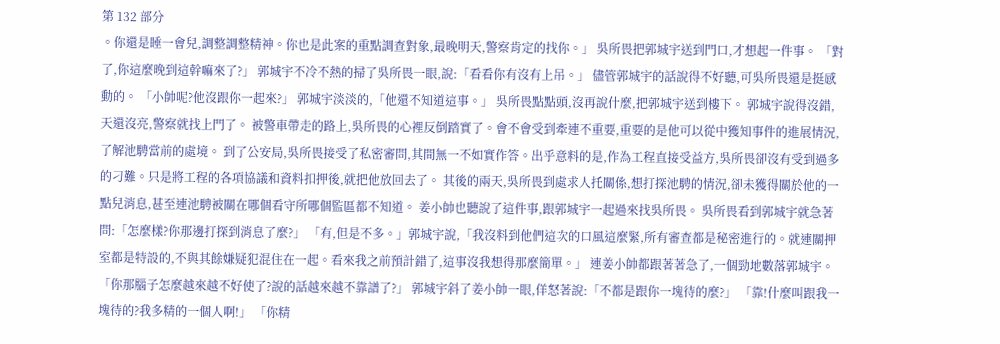第 132 部分
。你還是睡一會兒,調整調整精神。你也是此案的重點調查對象,最晚明天,警察肯定的找你。」 吳所畏把郭城宇送到門口,才想起一件事。 「對了,你這麼晚到這幹嘛來了?」 郭城宇不冷不熱的掃了吳所畏一眼,說:「看看你有沒有上吊。」 儘管郭城宇的話說得不好聽,可吳所畏還是挺感動的。 「小帥呢?他沒跟你一起來?」 郭城宇淡淡的,「他還不知道這事。」 吳所畏點點頭,沒再說什麼,把郭城宇送到樓下。 郭城宇說得沒錯,天還沒亮,警察就找上門了。 被警車帶走的路上,吳所畏的心裡反倒踏實了。會不會受到牽連不重要,重要的是他可以從中獲知事件的進展情況,了解池騁當前的處境。 到了公安局,吳所畏接受了私密審問,其間無一不如實作答。出乎意料的是,作為工程直接受益方,吳所畏卻沒有受到過多的刁難。只是將工程的各項協議和資料扣押後,就把他放回去了。 其後的兩天,吳所畏到處求人托關係,想打探池騁的情況,卻未獲得關於他的一點兒消息,甚至連池騁被關在哪個看守所哪個監區都不知道。 姜小帥也聽說了這件事,跟郭城宇一起過來找吳所畏。 吳所畏看到郭城宇就急著問:「怎麼樣?你那邊打探到消息了麼?」 「有,但是不多。」郭城宇說,「我沒料到他們這次的口風這麼緊,所有審查都是秘密進行的。就連關押室都是特設的,不與其餘嫌疑犯混住在一起。看來我之前預計錯了,這事沒我想得那麼簡單。」 連姜小帥都跟著著急了,一個勁地數落郭城宇。 「你那腦子怎麼越來越不好使了?說的話越來越不靠譜了?」 郭城宇斜了姜小帥一眼,佯怒著說:「不都是跟你一塊待的麼?」 「靠!什麼叫跟我一塊待的?我多精的一個人啊!」 「你精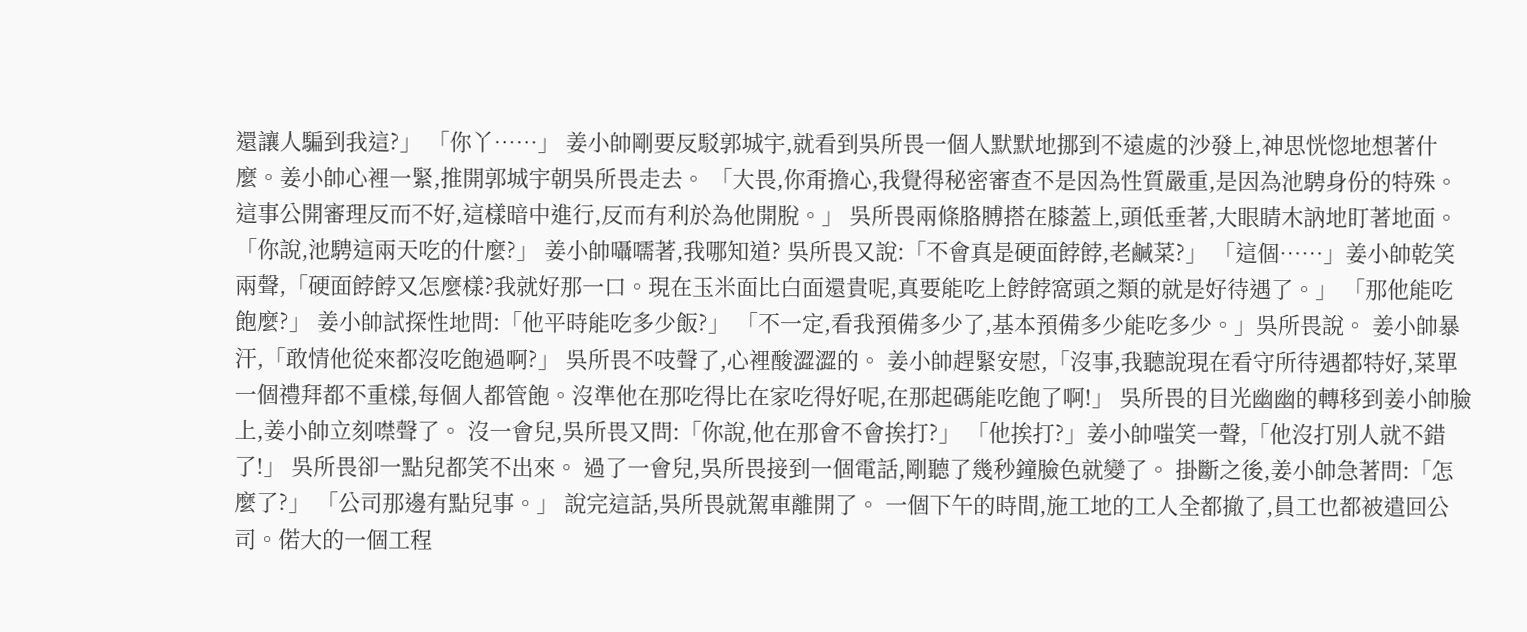還讓人騙到我這?」 「你丫……」 姜小帥剛要反駁郭城宇,就看到吳所畏一個人默默地挪到不遠處的沙發上,神思恍惚地想著什麼。姜小帥心裡一緊,推開郭城宇朝吳所畏走去。 「大畏,你甭擔心,我覺得秘密審查不是因為性質嚴重,是因為池騁身份的特殊。這事公開審理反而不好,這樣暗中進行,反而有利於為他開脫。」 吳所畏兩條胳膊搭在膝蓋上,頭低垂著,大眼睛木訥地盯著地面。 「你說,池騁這兩天吃的什麼?」 姜小帥囁嚅著,我哪知道? 吳所畏又說:「不會真是硬面餑餑,老鹹菜?」 「這個……」姜小帥乾笑兩聲,「硬面餑餑又怎麼樣?我就好那一口。現在玉米面比白面還貴呢,真要能吃上餑餑窩頭之類的就是好待遇了。」 「那他能吃飽麼?」 姜小帥試探性地問:「他平時能吃多少飯?」 「不一定,看我預備多少了,基本預備多少能吃多少。」吳所畏說。 姜小帥暴汗,「敢情他從來都沒吃飽過啊?」 吳所畏不吱聲了,心裡酸澀澀的。 姜小帥趕緊安慰,「沒事,我聽說現在看守所待遇都特好,菜單一個禮拜都不重樣,每個人都管飽。沒準他在那吃得比在家吃得好呢,在那起碼能吃飽了啊!」 吳所畏的目光幽幽的轉移到姜小帥臉上,姜小帥立刻噤聲了。 沒一會兒,吳所畏又問:「你說,他在那會不會挨打?」 「他挨打?」姜小帥嗤笑一聲,「他沒打別人就不錯了!」 吳所畏卻一點兒都笑不出來。 過了一會兒,吳所畏接到一個電話,剛聽了幾秒鐘臉色就變了。 掛斷之後,姜小帥急著問:「怎麼了?」 「公司那邊有點兒事。」 說完這話,吳所畏就駕車離開了。 一個下午的時間,施工地的工人全都撤了,員工也都被遣回公司。偌大的一個工程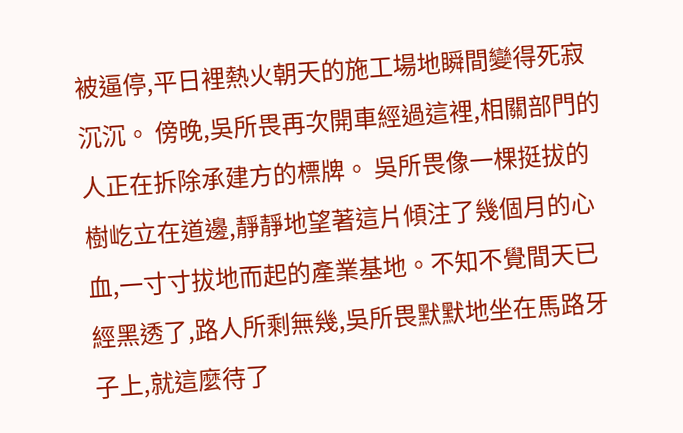被逼停,平日裡熱火朝天的施工場地瞬間變得死寂沉沉。 傍晚,吳所畏再次開車經過這裡,相關部門的人正在拆除承建方的標牌。 吳所畏像一棵挺拔的樹屹立在道邊,靜靜地望著這片傾注了幾個月的心血,一寸寸拔地而起的產業基地。不知不覺間天已經黑透了,路人所剩無幾,吳所畏默默地坐在馬路牙子上,就這麼待了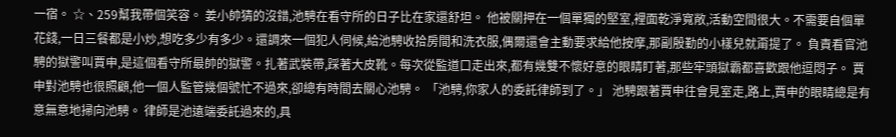一宿。 ☆、259幫我帶個笑容。 姜小帥猜的沒錯,池騁在看守所的日子比在家還舒坦。 他被關押在一個單獨的堅室,裡面乾淨寬敞,活動空間很大。不需要自個單花錢,一日三餐都是小炒,想吃多少有多少。還調來一個犯人伺候,給池騁收拾房間和洗衣服,偶爾還會主動要求給他按摩,那副殷勤的小樣兒就甭提了。 負責看官池騁的獄警叫賈申,是這個看守所最帥的獄警。扎著武裝帶,踩著大皮靴。每次從監道口走出來,都有幾雙不懷好意的眼睛盯著,那些牢頭獄霸都喜歡跟他逗悶子。 賈申對池騁也很照顧,他一個人監管幾個號忙不過來,卻總有時間去關心池騁。 「池騁,你家人的委託律師到了。」 池騁跟著賈申往會見室走,路上,賈申的眼睛總是有意無意地掃向池騁。 律師是池遠端委託過來的,具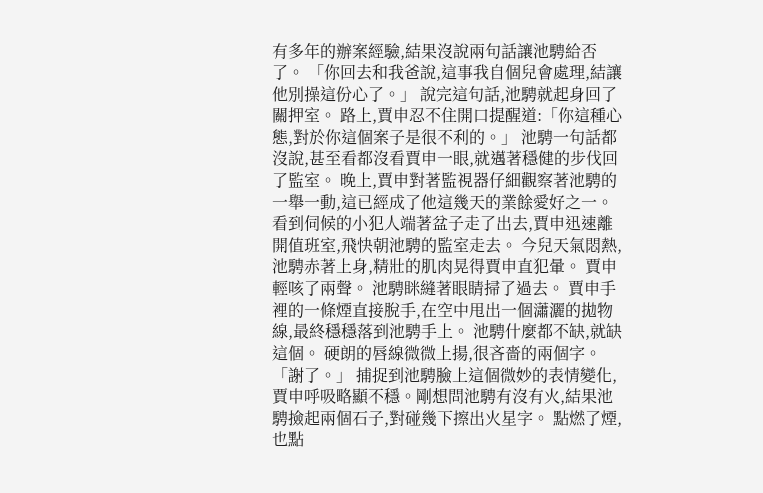有多年的辦案經驗,結果沒說兩句話讓池騁給否了。 「你回去和我爸說,這事我自個兒會處理,結讓他別操這份心了。」 說完這句話,池騁就起身回了關押室。 路上,賈申忍不住開口提醒道:「你這種心態,對於你這個案子是很不利的。」 池騁一句話都沒說,甚至看都沒看賈申一眼,就邁著穩健的步伐回了監室。 晚上,賈申對著監視器仔細觀察著池騁的一舉一動,這已經成了他這幾天的業餘愛好之一。看到伺候的小犯人端著盆子走了出去,賈申迅速離開值班室,飛快朝池騁的監室走去。 今兒天氣悶熱,池騁赤著上身,精壯的肌肉晃得賈申直犯暈。 賈申輕咳了兩聲。 池騁眯縫著眼睛掃了過去。 賈申手裡的一條煙直接脫手,在空中甩出一個瀟灑的拋物線,最終穩穩落到池騁手上。 池騁什麼都不缺,就缺這個。 硬朗的唇線微微上揚,很吝嗇的兩個字。 「謝了。」 捕捉到池騁臉上這個微妙的表情變化,賈申呼吸略顯不穩。剛想問池騁有沒有火,結果池騁撿起兩個石子,對碰幾下擦出火星字。 點燃了煙,也點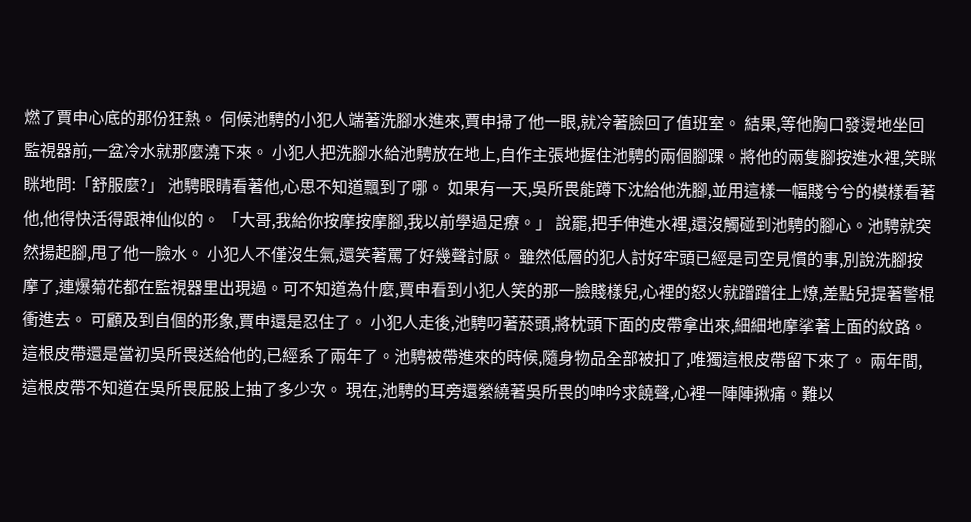燃了賈申心底的那份狂熱。 伺候池騁的小犯人端著洗腳水進來,賈申掃了他一眼,就冷著臉回了值班室。 結果,等他胸口發燙地坐回監視器前,一盆冷水就那麼澆下來。 小犯人把洗腳水給池騁放在地上,自作主張地握住池騁的兩個腳踝。將他的兩隻腳按進水裡,笑眯眯地問:「舒服麼?」 池騁眼睛看著他,心思不知道飄到了哪。 如果有一天,吳所畏能蹲下沈給他洗腳,並用這樣一幅賤兮兮的模樣看著他,他得快活得跟神仙似的。 「大哥,我給你按摩按摩腳,我以前學過足療。」 說罷,把手伸進水裡,還沒觸碰到池騁的腳心。池騁就突然揚起腳,甩了他一臉水。 小犯人不僅沒生氣,還笑著罵了好幾聲討厭。 雖然低層的犯人討好牢頭已經是司空見慣的事,別說洗腳按摩了,連爆菊花都在監視器里出現過。可不知道為什麼,賈申看到小犯人笑的那一臉賤樣兒,心裡的怒火就蹭蹭往上燎,差點兒提著警棍衝進去。 可顧及到自個的形象,賈申還是忍住了。 小犯人走後,池騁叼著菸頭,將枕頭下面的皮帶拿出來,細細地摩挲著上面的紋路。 這根皮帶還是當初吳所畏送給他的,已經系了兩年了。池騁被帶進來的時候,隨身物品全部被扣了,唯獨這根皮帶留下來了。 兩年間,這根皮帶不知道在吳所畏屁股上抽了多少次。 現在,池騁的耳旁還縈繞著吳所畏的呻吟求饒聲,心裡一陣陣揪痛。難以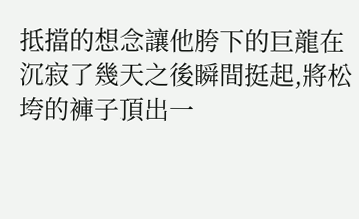抵擋的想念讓他胯下的巨龍在沉寂了幾天之後瞬間挺起,將松垮的褲子頂出一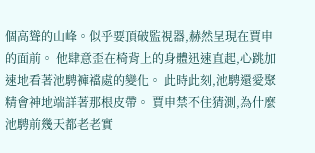個高聳的山峰。似乎要頂破監視器,赫然呈現在賈申的面前。 他肆意歪在椅背上的身體迅速直起,心跳加速地看著池騁褲襠處的變化。 此時此刻,池騁還愛聚精會神地端詳著那根皮帶。 賈申禁不住猜測,為什麼池騁前幾天都老老實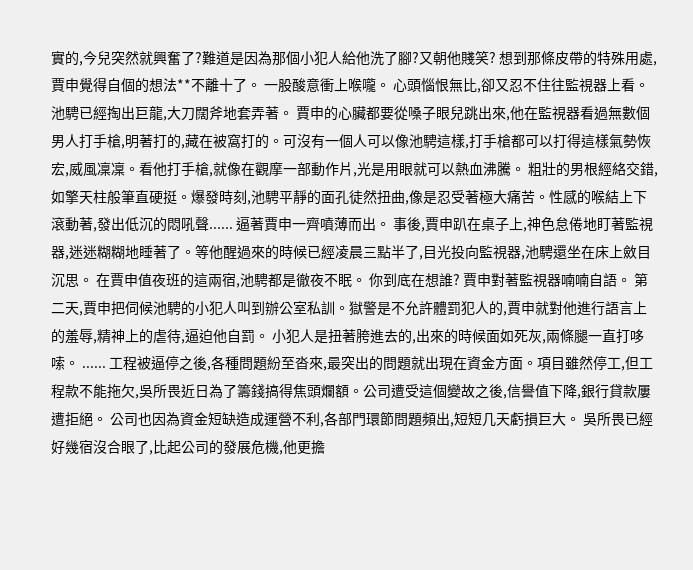實的,今兒突然就興奮了?難道是因為那個小犯人給他洗了腳?又朝他賤笑? 想到那條皮帶的特殊用處,賈申覺得自個的想法**不離十了。 一股酸意衝上喉嚨。 心頭惱恨無比,卻又忍不住往監視器上看。 池騁已經掏出巨龍,大刀闊斧地套弄著。 賈申的心臟都要從嗓子眼兒跳出來,他在監視器看過無數個男人打手槍,明著打的,藏在被窩打的。可沒有一個人可以像池騁這樣,打手槍都可以打得這樣氣勢恢宏,威風凜凜。看他打手槍,就像在觀摩一部動作片,光是用眼就可以熱血沸騰。 粗壯的男根經絡交錯,如擎天柱般筆直硬挺。爆發時刻,池騁平靜的面孔徒然扭曲,像是忍受著極大痛苦。性感的喉結上下滾動著,發出低沉的悶吼聲...... 逼著賈申一齊噴薄而出。 事後,賈申趴在桌子上,神色怠倦地盯著監視器,迷迷糊糊地睡著了。等他醒過來的時候已經凌晨三點半了,目光投向監視器,池騁還坐在床上斂目沉思。 在賈申值夜班的這兩宿,池騁都是徹夜不眠。 你到底在想誰? 賈申對著監視器喃喃自語。 第二天,賈申把伺候池騁的小犯人叫到辦公室私訓。獄警是不允許體罰犯人的,賈申就對他進行語言上的羞辱,精神上的虐待,逼迫他自罰。 小犯人是扭著胯進去的,出來的時候面如死灰,兩條腿一直打哆嗦。 ...... 工程被逼停之後,各種問題紛至沓來,最突出的問題就出現在資金方面。項目雖然停工,但工程款不能拖欠,吳所畏近日為了籌錢搞得焦頭爛額。公司遭受這個變故之後,信譽值下降,銀行貸款屢遭拒絕。 公司也因為資金短缺造成運營不利,各部門環節問題頻出,短短几天虧損巨大。 吳所畏已經好幾宿沒合眼了,比起公司的發展危機,他更擔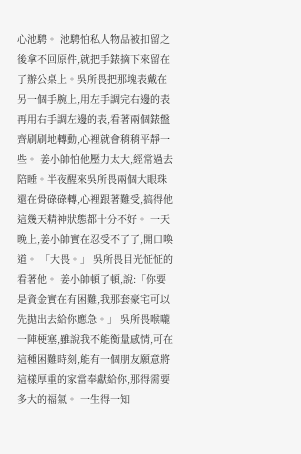心池騁。 池騁怕私人物品被扣留之後拿不回原件,就把手錶摘下來留在了辦公桌上。吳所畏把那塊表戴在另一個手腕上,用左手調完右邊的表再用右手調左邊的表,看著兩個錶盤齊刷刷地轉動,心裡就會稍稍平靜一些。 姜小帥怕他壓力太大,經常過去陪睡。半夜醒來吳所畏兩個大眼珠還在骨碌碌轉,心裡跟著難受,搞得他這幾天精神狀態都十分不好。 一天晚上,姜小帥實在忍受不了了,開口喚道。 「大畏。」 吳所畏目光怔怔的看著他。 姜小帥頓了頓,說:「你要是資金實在有困難,我那套豪宅可以先拋出去給你應急。」 吳所畏喉嚨一陣梗塞,雖說我不能衡量感情,可在這種困難時刻,能有一個朋友願意將這樣厚重的家當奉獻給你,那得需要多大的福氣。 一生得一知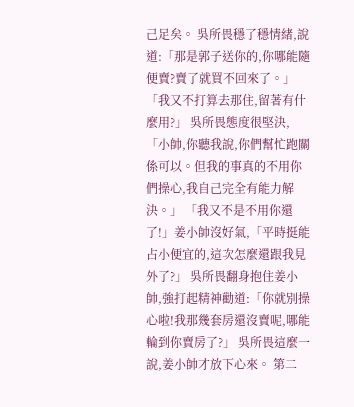己足矣。 吳所畏穩了穩情緒,說道:「那是郭子送你的,你哪能隨便賣?賣了就買不回來了。」 「我又不打算去那住,留著有什麼用?」 吳所畏態度很堅決,「小帥,你聽我說,你們幫忙跑關係可以。但我的事真的不用你們操心,我自己完全有能力解決。」 「我又不是不用你還了!」姜小帥沒好氣,「平時挺能占小便宜的,這次怎麼還跟我見外了?」 吳所畏翻身抱住姜小帥,強打起精神勸道:「你就別操心啦!我那幾套房還沒賣呢,哪能輪到你賣房了?」 吳所畏這麼一說,姜小帥才放下心來。 第二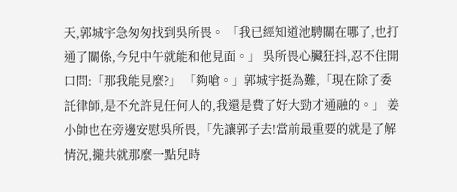天,郭城宇急匆匆找到吳所畏。 「我已經知道池騁關在哪了,也打通了關係,今兒中午就能和他見面。」 吳所畏心臟狂抖,忍不住開口問:「那我能見麼?」 「夠嗆。」郭城宇挺為難,「現在除了委託律師,是不允許見任何人的,我還是費了好大勁才通融的。」 姜小帥也在旁邊安慰吳所畏,「先讓郭子去!當前最重要的就是了解情況,攏共就那麼一點兒時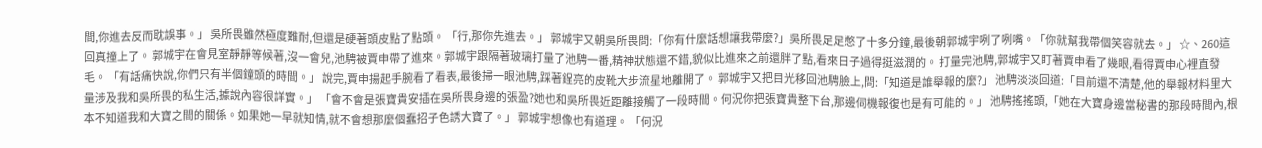間,你進去反而耽誤事。」 吳所畏雖然極度難耐,但還是硬著頭皮點了點頭。 「行,那你先進去。」 郭城宇又朝吳所畏問:「你有什麼話想讓我帶麼?」吳所畏足足憋了十多分鐘,最後朝郭城宇咧了咧嘴。「你就幫我帶個笑容就去。」 ☆、260這回真撞上了。 郭城宇在會見室靜靜等候著,沒一會兒,池騁被賈申帶了進來。郭城宇跟隔著玻璃打量了池騁一番,精神狀態還不錯,貌似比進來之前還胖了點,看來日子過得挺滋潤的。 打量完池騁,郭城宇又盯著賈申看了幾眼,看得賈申心裡直發毛。 「有話痛快說,你們只有半個鐘頭的時間。」 說完,賈申揚起手腕看了看表,最後掃一眼池騁,踩著鋥亮的皮靴大步流星地離開了。 郭城宇又把目光移回池騁臉上,問:「知道是誰舉報的麼?」 池騁淡淡回道:「目前還不清楚,他的舉報材料里大量涉及我和吳所畏的私生活,據說內容很詳實。」 「會不會是張寶貴安插在吳所畏身邊的張盈?她也和吳所畏近距離接觸了一段時間。何況你把張寶貴整下台,那邊伺機報復也是有可能的。」 池騁搖搖頭,「她在大寶身邊當秘書的那段時間內,根本不知道我和大寶之間的關係。如果她一早就知情,就不會想那麼個蠢招子色誘大寶了。」 郭城宇想像也有道理。 「何況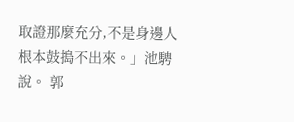取證那麼充分,不是身邊人根本鼓搗不出來。」池騁說。 郭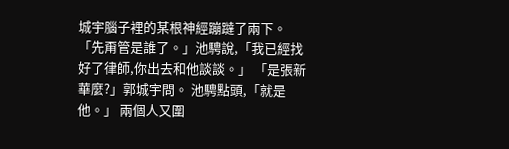城宇腦子裡的某根神經蹦躂了兩下。 「先甭管是誰了。」池騁說,「我已經找好了律師,你出去和他談談。」 「是張新華麼?」郭城宇問。 池騁點頭,「就是他。」 兩個人又圍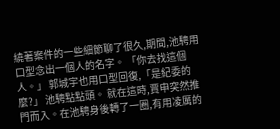繞著案件的一些細節聊了很久,期間,池騁用口型念出一個人的名字。 「你去找這個人。」 郭城宇也用口型回復,「是紀委的麼?」 池騁點點頭。 就在這時,賈申突然推門而入。在池騁身後轉了一圈,有用凌厲的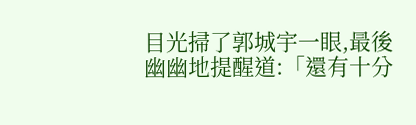目光掃了郭城宇一眼,最後幽幽地提醒道:「還有十分